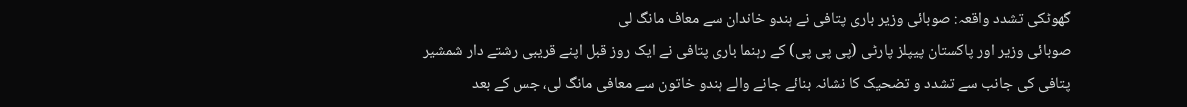گھوٹکی تشدد واقعہ: صوبائی وزیر باری پتافی نے ہندو خاندان سے معاف مانگ لی
صوبائی وزیر اور پاکستان پیپلز پارٹی (پی پی پی) کے رہنما باری پتافی نے ایک روز قبل اپنے قریبی رشتے دار شمشیر پتافی کی جانب سے تشدد و تضحیک کا نشانہ بنائے جانے والے ہندو خاتون سے معافی مانگ لی، جس کے بعد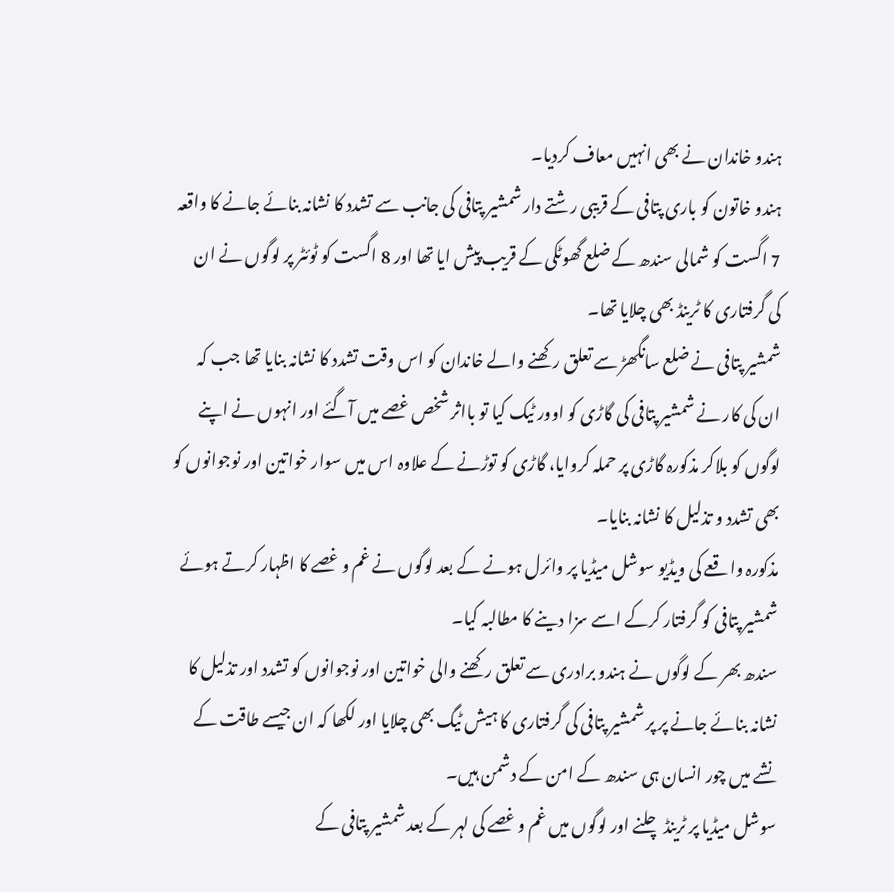ہندو خاندان نے بھی انہیں معاف کردیا۔
ہندو خاتون کو باری پتافی کے قریبی رشتے دار شمشیر پتافی کی جانب سے تشدد کا نشانہ بنائے جانے کا واقعہ 7 اگست کو شمالی سندھ کے ضلع گھوٹکی کے قریب پیش ایا تھا اور 8 اگست کو ٹوئٹر پر لوگوں نے ان کی گرفتاری کا ٹرینڈ بھی چلایا تھا۔
شمشیر پتافی نے ضلع سانگھڑ سے تعلق رکھنے والے خاندان کو اس وقت تشدد کا نشانہ بنایا تھا جب کہ ان کی کار نے شمشیر پتافی کی گاڑی کو اوور ٹیک کیا تو بااثر شخص غصے میں آگئے اور انہوں نے اپنے لوگوں کو بلاکر مذکورہ گاڑی پر حملہ کروایا، گاڑی کو توڑنے کے علاوہ اس میں سوار خواتین اور نوجوانوں کو بھی تشدد و تذلیل کا نشانہ بنایا۔
مذکورہ واقعے کی ویڈیو سوشل میڈیا پر وائرل ہونے کے بعد لوگوں نے غم و غصے کا اظہار کرتے ہوئے شمشیر پتافی کو گرفتار کرکے اسے سزا دینے کا مطالبہ کیا۔
سندھ بھر کے لوگوں نے ہندو برادری سے تعلق رکھنے والی خواتین اور نوجوانوں کو تشدد اور تذلیل کا نشانہ بنائے جانے پر پر شمشیر پتافی کی گرفتاری کا ہیش ٹیگ بھی چلایا اور لکھا کہ ان جیسے طاقت کے نشے میں چور انسان ہی سندھ کے امن کے دشمن ہیں۔
سوشل میڈیا پر ٹرینڈ چلنے اور لوگوں میں غم و غصے کی لہر کے بعد شمشیر پتافی کے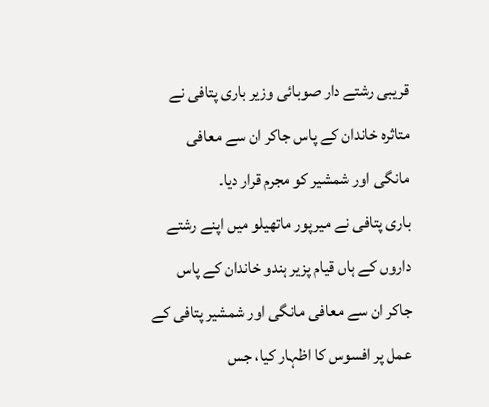قریبی رشتے دار صوبائی وزیر باری پتافی نے متاثرہ خاندان کے پاس جاکر ان سے معافی مانگی اور شمشیر کو مجرم قرار دیا۔
باری پتافی نے میرپور ماتھیلو میں اپنے رشتے داروں کے ہاں قیام پزیر ہندو خاندان کے پاس جاکر ان سے معافی مانگی اور شمشیر پتافی کے عمل پر افسوس کا اظہار کیا، جس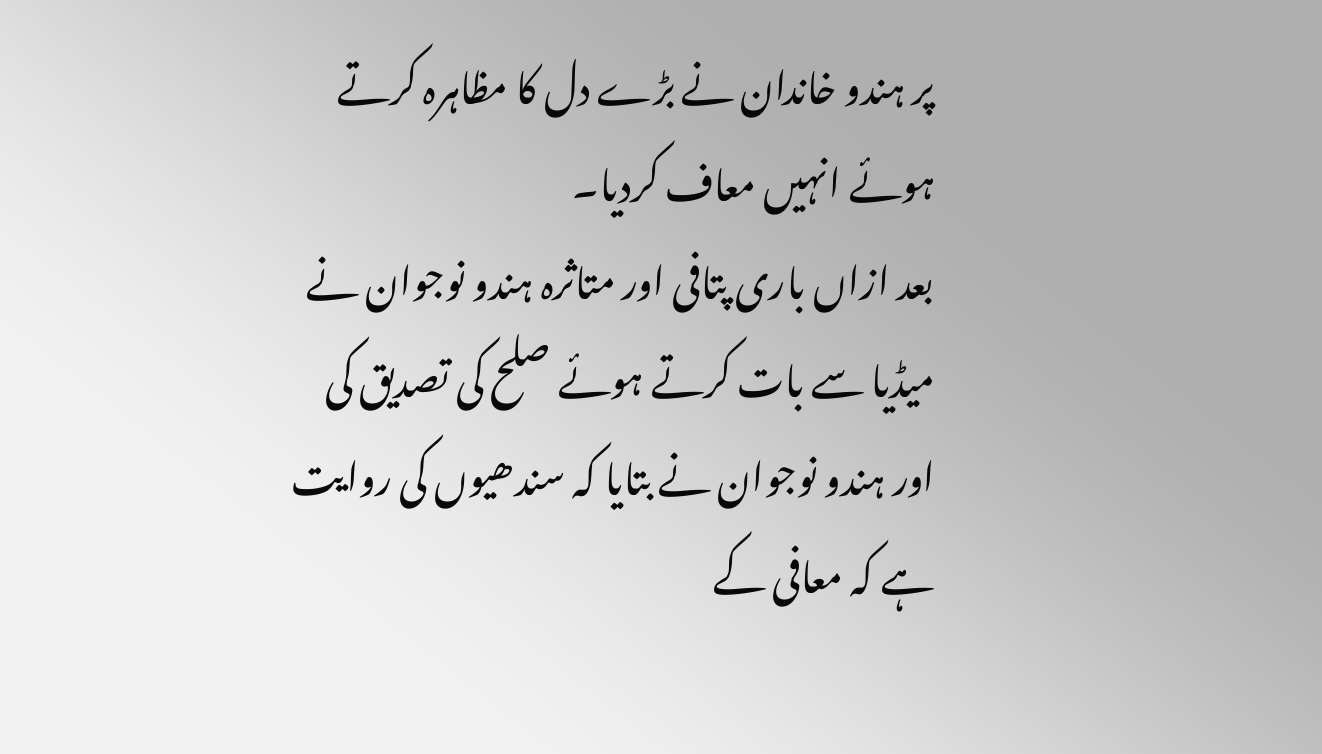پر ہندو خاندان نے بڑے دل کا مظاہرہ کرتے ہوئے انہیں معاف کردیا۔
بعد ازاں باری پتافی اور متاثرہ ہندو نوجوان نے میڈیا سے بات کرتے ہوئے صلح کی تصدیق کی اور ہندو نوجوان نے بتایا کہ سندھیوں کی روایت ہے کہ معافی کے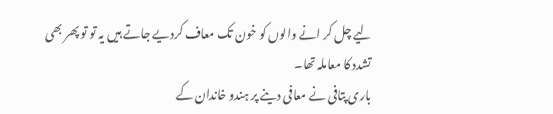لیے چل کر انے والوں کو خون تک معاف کردیے جاتے ہیں یہ تو تو پھر بھی تشدد کا معاملہ تھا۔
باری پتافی نے معافی دینے پر ہندو خاندان کے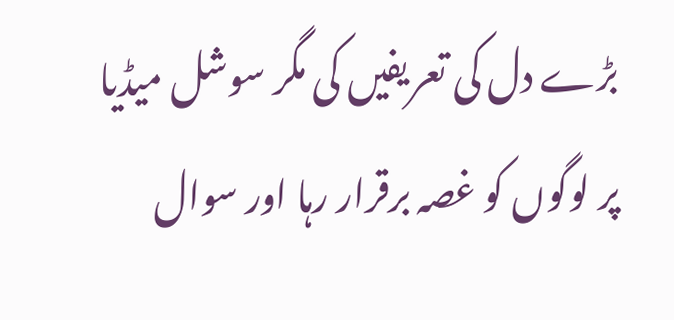بڑے دل کی تعریفیں کی مگر سوشل میڈیا پر لوگوں کو غصہ برقرار رہا اور سوال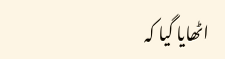اٹھایا گیا کہ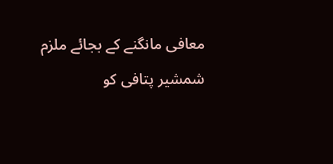معافی مانگنے کے بجائے ملزم شمشیر پتافی کو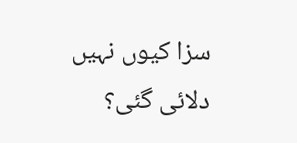سزا کیوں نہیں دلائی گئی؟